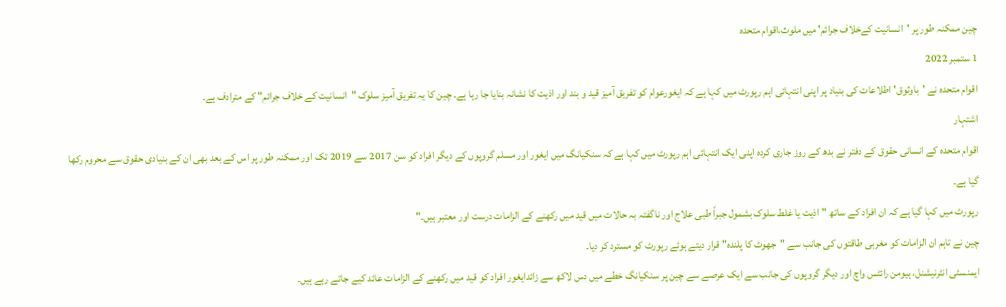چین ممکنہ طور پر 'انسانیت کےخلاف جرائم' میں ملوث،اقوام متحدہ
1 ستمبر 2022
اقوام متحدہ نے 'باوثوق' اطلاعات کی بنیاد پر اپنی انتہائی اہم رپورٹ میں کہا ہے کہ ایغورعوام کو تفریق آمیز قید و بند اور اذیت کا نشانہ بنایا جا رہا ہے۔ چین کا یہ تفریق آمیز سلوک "انسانیت کے خلاف جرائم" کے مترادف ہے۔
اشتہار
اقوام متحدہ کے انسانی حقوق کے دفتر نے بدھ کے روز جاری کردہ اپنی ایک انتہائی اہم رپورٹ میں کہا ہے کہ سنکیانگ میں ایغور اور مسلم گروپوں کے دیگر افراد کو سن 2017 سے 2019 تک اور ممکنہ طور پر اس کے بعد بھی ان کے بنیادی حقوق سے محروم رکھا گیا ہے۔
رپورٹ میں کہا گیا ہے کہ ان افراد کے ساتھ "اذیت یا غلط سلوک بشمول جبراً طبی علاج اور ناگفتہ بہ حالات میں قید میں رکھنے کے الزامات درست اور معتبر ہیں۔"
چین نے تاہم ان الزامات کو مغربی طاقتوں کی جانب سے "جھوٹ کا پلندہ" قرار دیتے ہوئے رپورٹ کو مسترد کر دیا۔
ایمنسٹی انٹرنیشنل، ہیومن رائٹس واچ اور دیگر گروپوں کی جانب سے ایک عرصے سے چین پر سنکیانگ خطے میں دس لاکھ سے زائدایغور افراد کو قید میں رکھنے کے الزامات عائد کیے جاتے رہے ہیں۔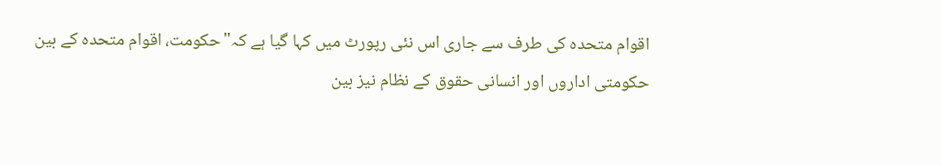اقوام متحدہ کی طرف سے جاری اس نئی رپورٹ میں کہا گیا ہے کہ"حکومت، اقوام متحدہ کے بین حکومتی اداروں اور انسانی حقوق کے نظام نیز بین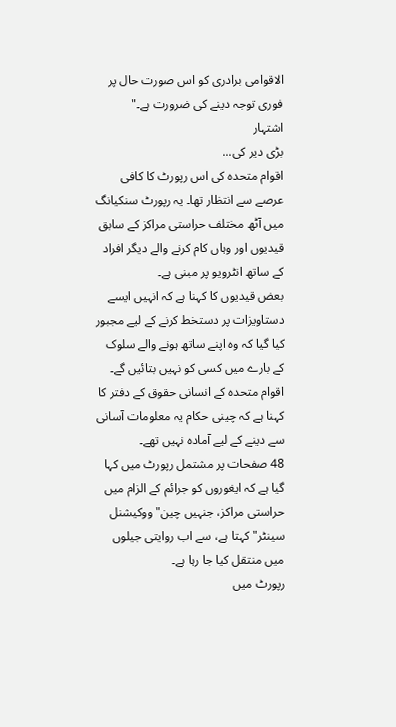الاقوامی برادری کو اس صورت حال پر فوری توجہ دینے کی ضرورت ہے۔"
اشتہار
بڑی دیر کی...
اقوام متحدہ کی اس رپورٹ کا کافی عرصے سے انتظار تھا۔ یہ رپورٹ سنکیانگ میں آٹھ مختلف حراستی مراکز کے سابق قیدیوں اور وہاں کام کرنے والے دیگر افراد کے ساتھ انٹرویو پر مبنی ہے۔
بعض قیدیوں کا کہنا ہے کہ انہیں ایسے دستاویزات پر دستخط کرنے کے لیے مجبور کیا گیا کہ وہ اپنے ساتھ ہونے والے سلوک کے بارے میں کسی کو نہیں بتائیں گے۔ اقوام متحدہ کے انسانی حقوق کے دفتر کا کہنا ہے کہ چینی حکام یہ معلومات آسانی سے دینے کے لیے آمادہ نہیں تھے۔
48 صفحات پر مشتمل رپورٹ میں کہا گیا ہے کہ ایغوروں کو جرائم کے الزام میں حراستی مراکز، جنہیں چین"ووکیشنل سینٹر" کہتا ہے، سے اب روایتی جیلوں میں منتقل کیا جا رہا ہے۔
رپورٹ میں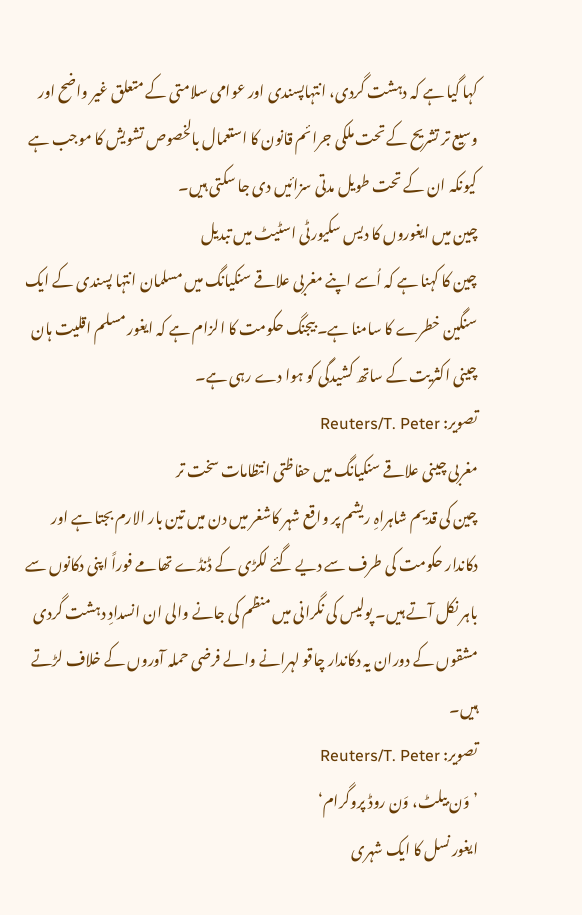کہا گیا ہے کہ دہشت گردی، انتہاپسندی اور عوامی سلامتی کے متعلق غیر واضح اور وسیع تر تشریح کے تحت ملکی جرائم قانون کا استعمال بالخصوص تشویش کا موجب ہے کیونکہ ان کے تحت طویل مدتی سزائیں دی جا سکتی ہیں۔
چین میں ایغوروں کا دیس سکیورٹی اسٹیٹ میں تبدیل
چین کا کہنا ہے کہ اُسے اپنے مغربی علاقے سنکیانگ میں مسلمان انتہا پسندی کے ایک سنگین خطرے کا سامنا ہے۔ بیجنگ حکومت کا الزام ہے کہ ایغور مسلم اقلیت ہان چینی اکثریت کے ساتھ کشیدگی کو ہوا دے رہی ہے۔
تصویر: Reuters/T. Peter
مغربی چینی علاقے سنکیانگ میں حفاظتی انتظامات سخت تر
چین کی قدیم شاہراہِ ریشم پر واقع شہر کاشغر میں دن میں تین بار الارم بجتا ہے اور دکاندار حکومت کی طرف سے دیے گئے لکڑی کے ڈنڈے تھامے فوراً اپنی دکانوں سے باہر نکل آتے ہیں۔ پولیس کی نگرانی میں منظم کی جانے والی ان انسدادِ دہشت گردی مشقوں کے دوران یہ دکاندار چاقو لہرانے والے فرضی حملہ آوروں کے خلاف لڑتے ہیں۔
تصویر: Reuters/T. Peter
’وَن بیلٹ، وَن روڈ پروگرام‘
ایغور نسل کا ایک شہری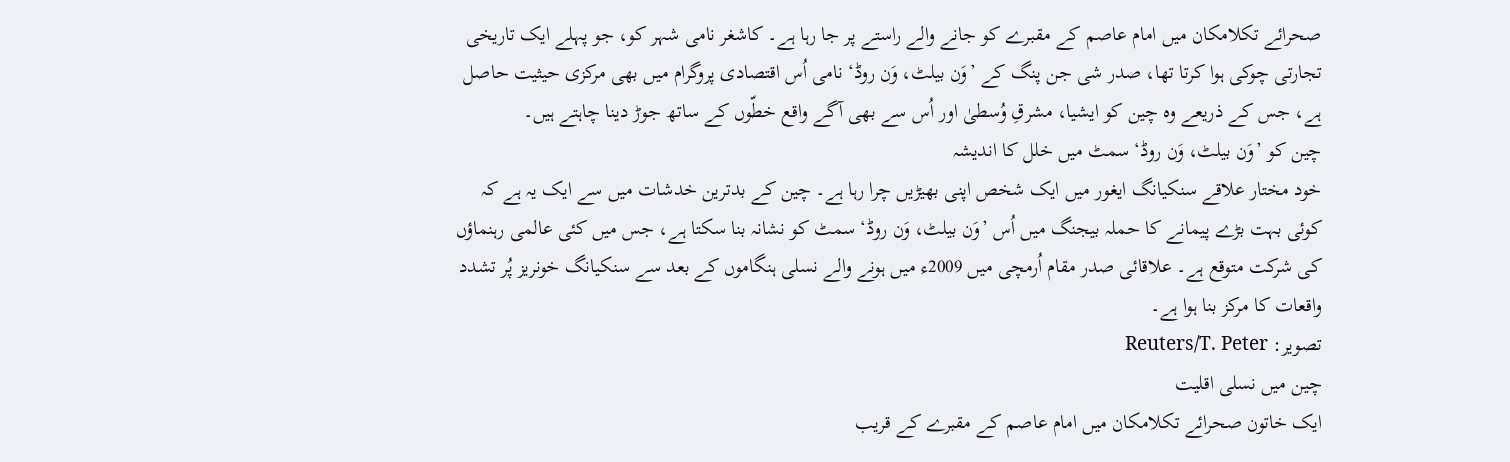صحرائے تکلامکان میں امام عاصم کے مقبرے کو جانے والے راستے پر جا رہا ہے۔ کاشغر نامی شہر کو، جو پہلے ایک تاریخی تجارتی چوکی ہوا کرتا تھا، صدر شی جن پنگ کے ’وَن بیلٹ، وَن روڈ‘ نامی اُس اقتصادی پروگرام میں بھی مرکزی حیثیت حاصل ہے، جس کے ذریعے وہ چین کو ایشیا، مشرقِ وُسطیٰ اور اُس سے بھی آگے واقع خطّوں کے ساتھ جوڑ دینا چاہتے ہیں۔
چین کو ’وَن بیلٹ، وَن روڈ‘ سمٹ میں خلل کا اندیشہ
خود مختار علاقے سنکیانگ ایغور میں ایک شخص اپنی بھیڑیں چرا رہا ہے۔ چین کے بدترین خدشات میں سے ایک یہ ہے کہ کوئی بہت بڑے پیمانے کا حملہ بیجنگ میں اُس ’وَن بیلٹ، وَن روڈ‘ سمٹ کو نشانہ بنا سکتا ہے، جس میں کئی عالمی رہنماؤں کی شرکت متوقع ہے۔ علاقائی صدر مقام اُرمچی میں 2009ء میں ہونے والے نسلی ہنگاموں کے بعد سے سنکیانگ خونریز پُر تشدد واقعات کا مرکز بنا ہوا ہے۔
تصویر: Reuters/T. Peter
چین میں نسلی اقلیت
ایک خاتون صحرائے تکلامکان میں امام عاصم کے مقبرے کے قریب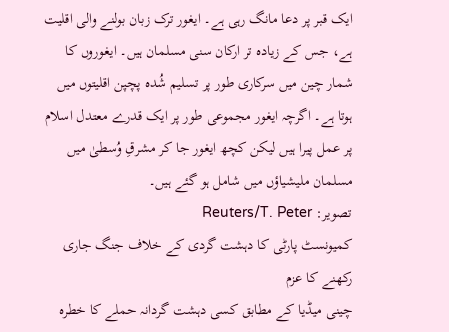ایک قبر پر دعا مانگ رہی ہے۔ ایغور ترک زبان بولنے والی اقلیت ہے، جس کے زیادہ تر ارکان سنی مسلمان ہیں۔ ایغوروں کا شمار چین میں سرکاری طور پر تسلیم شُدہ پچپن اقلیتوں میں ہوتا ہے۔ اگرچہ ایغور مجموعی طور پر ایک قدرے معتدل اسلام پر عمل پیرا ہیں لیکن کچھ ایغور جا کر مشرقِ وُسطیٰ میں مسلمان ملیشیاؤں میں شامل ہو گئے ہیں۔
تصویر: Reuters/T. Peter
کمیونسٹ پارٹی کا دہشت گردی کے خلاف جنگ جاری رکھنے کا عزم
چینی میڈیا کے مطابق کسی دہشت گردانہ حملے کا خطرہ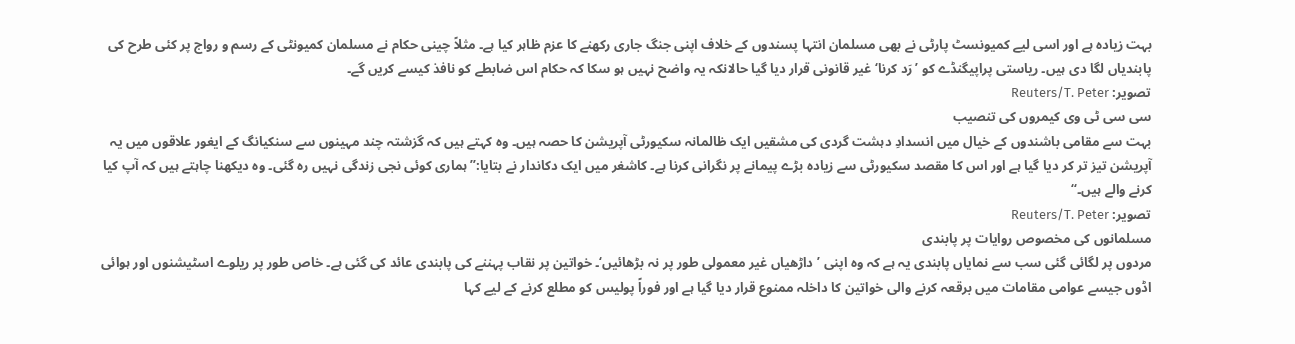بہت زیادہ ہے اور اسی لیے کمیونسٹ پارٹی نے بھی مسلمان انتہا پسندوں کے خلاف اپنی جنگ جاری رکھنے کا عزم ظاہر کیا ہے۔ مثلاً چینی حکام نے مسلمان کمیونٹی کے رسم و رواج پر کئی طرح کی پابندیاں لگا دی ہیں۔ ریاستی پراپیگنڈے کو ’رَد کرنا‘ غیر قانونی قرار دیا گیا حالانکہ یہ واضح نہیں ہو سکا کہ حکام اس ضابطے کو نافذ کیسے کریں گے۔
تصویر: Reuters/T. Peter
سی سی ٹی وی کیمروں کی تنصیب
بہت سے مقامی باشندوں کے خیال میں انسدادِ دہشت گردی کی مشقیں ایک ظالمانہ سکیورٹی آپریشن کا حصہ ہیں۔ وہ کہتے ہیں کہ گزشتہ چند مہینوں سے سنکیانگ کے ایغور علاقوں میں یہ آپریشن تیز تر کر دیا گیا ہے اور اس کا مقصد سکیورٹی سے زیادہ بڑے پیمانے پر نگرانی کرنا ہے۔ کاشغر میں ایک دکاندار نے بتایا:’’ہماری کوئی نجی زندگی نہیں رہ گئی۔ وہ دیکھنا چاہتے ہیں کہ آپ کیا کرنے والے ہیں۔‘‘
تصویر: Reuters/T. Peter
مسلمانوں کی مخصوص روایات پر پابندی
مردوں پر لگائی گئی سب سے نمایاں پابندی یہ ہے کہ وہ اپنی ’داڑھیاں غیر معمولی طور پر نہ بڑھائیں‘۔ خواتین پر نقاب پہننے کی پابندی عائد کی گئی ہے۔ خاص طور پر ریلوے اسٹیشنوں اور ہوائی اڈوں جیسے عوامی مقامات میں برقعہ کرنے والی خواتین کا داخلہ ممنوع قرار دیا گیا ہے اور فوراً پولیس کو مطلع کرنے کے لیے کہا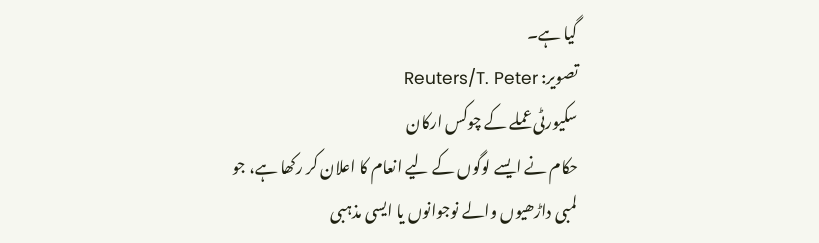گیا ہے۔
تصویر: Reuters/T. Peter
سکیورٹی عملے کے چوکس ارکان
حکام نے ایسے لوگوں کے لیے انعام کا اعلان کر رکھا ہے، جو لمبی داڑھیوں والے نوجوانوں یا ایسی مذہبی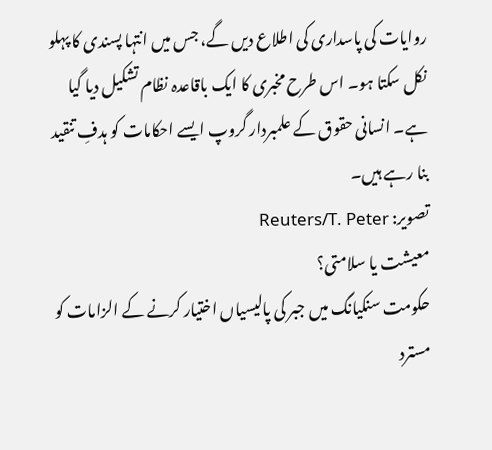روایات کی پاسداری کی اطلاع دیں گے، جس میں انتہا پسندی کا پہلو نکل سکتا ہو۔ اس طرح مخبری کا ایک باقاعدہ نظام تشکیل دیا گیا ہے۔ انسانی حقوق کے علمبردار گروپ ایسے احکامات کو ہدفِ تنقید بنا رہے ہیں۔
تصویر: Reuters/T. Peter
معیشت یا سلامتی؟
حکومت سنکیانگ میں جبر کی پالیسیاں اختیار کرنے کے الزامات کو مسترد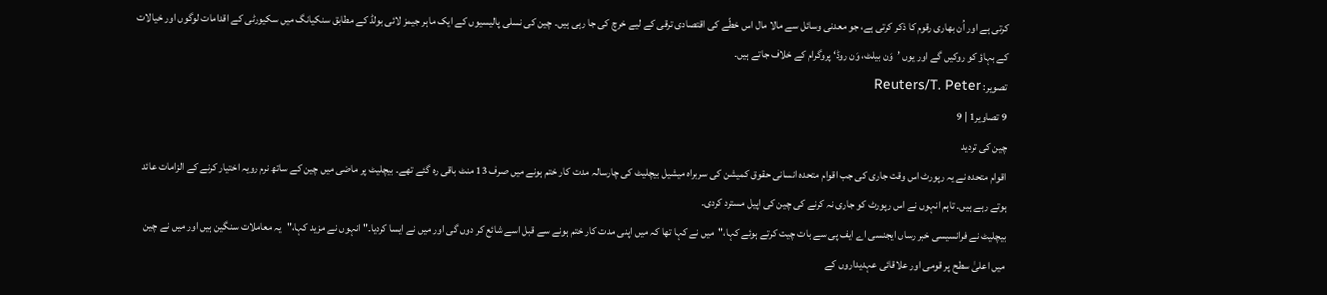کرتی ہے اور اُن بھاری رقوم کا ذکر کرتی ہے، جو معدنی وسائل سے مالا مال اس خطّے کی اقتصادی ترقی کے لیے خرچ کی جا رہی ہیں۔ چین کی نسلی پالیسیوں کے ایک ماہر جیمز لائی بولڈ کے مطابق سنکیانگ میں سکیورٹی کے اقدامات لوگوں اور خیالات کے بہاؤ کو روکیں گے اور یوں ’وَن بیلٹ، وَن روڈ‘ پروگرام کے خلاف جاتے ہیں۔
تصویر: Reuters/T. Peter
9 تصاویر1 | 9
چین کی تردید
اقوام متحدہ نے یہ رپورٹ اس وقت جاری کی جب اقوام متحدہ انسانی حقوق کمیشن کی سربراہ میشیل بیچلیٹ کی چارسالہ مدت کار ختم ہونے میں صرف 13 منٹ باقی رہ گئے تھے۔ بیچلیٹ پر ماضی میں چین کے ساتھ نرم رویہ اختیار کرنے کے الزامات عائد ہوتے رہے ہیں۔ تاہم انہوں نے اس رپورٹ کو جاری نہ کرنے کی چین کی اپیل مسترد کردی۔
بیچلیٹ نے فرانسیسی خبر رساں ایجنسی اے ایف پی سے بات چیت کرتے ہوئے کہا،"میں نے کہا تھا کہ میں اپنی مدت کار ختم ہونے سے قبل اسے شائع کر دوں گی اور میں نے ایسا کردیا۔" انہوں نے مزید کہا،"یہ معاملات سنگین ہیں اور میں نے چین میں اعلیٰ سطح پر قومی اور علاقائی عہدیداروں کے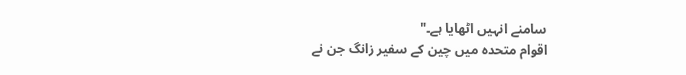سامنے انہیں اٹھایا ہے۔"
اقوام متحدہ میں چین کے سفیر زانگ جن نے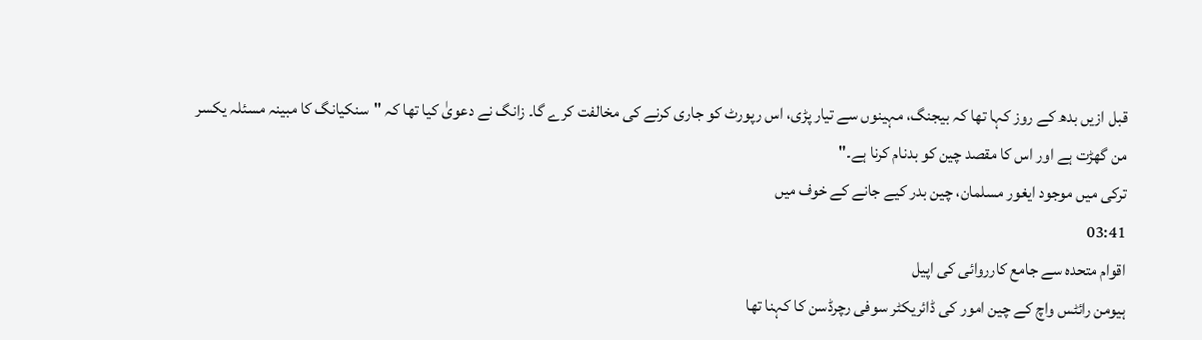قبل ازیں بدھ کے روز کہا تھا کہ بیجنگ، مہینوں سے تیار پڑی، اس رپورٹ کو جاری کرنے کی مخالفت کرے گا۔ زانگ نے دعویٰ کیا تھا کہ "سنکیانگ کا مبینہ مسئلہ یکسر من گھڑت ہے اور اس کا مقصد چین کو بدنام کرنا ہے۔"
ترکی میں موجود ایغور مسلمان، چین بدر کیے جانے کے خوف میں
03:41
اقوام متحدہ سے جامع کارروائی کی اپیل
ہیومن رائٹس واچ کے چین امور کی ڈائریکٹر سوفی رچرڈسن کا کہنا تھا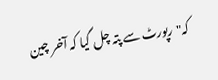کہ"رپورٹ سے پتہ چل گیا کہ آخر چین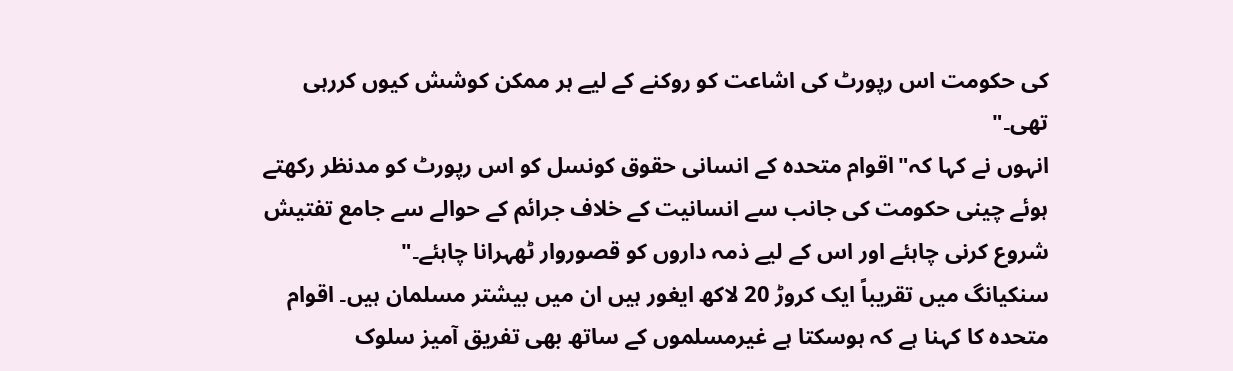کی حکومت اس رپورٹ کی اشاعت کو روکنے کے لیے ہر ممکن کوشش کیوں کررہی تھی۔"
انہوں نے کہا کہ"اقوام متحدہ کے انسانی حقوق کونسل کو اس رپورٹ کو مدنظر رکھتے ہوئے چینی حکومت کی جانب سے انسانیت کے خلاف جرائم کے حوالے سے جامع تفتیش شروع کرنی چاہئے اور اس کے لیے ذمہ داروں کو قصوروار ٹھہرانا چاہئے۔"
سنکیانگ میں تقریباً ایک کروڑ 20 لاکھ ایغور ہیں ان میں بیشتر مسلمان ہیں۔ اقوام متحدہ کا کہنا ہے کہ ہوسکتا ہے غیرمسلموں کے ساتھ بھی تفریق آمیز سلوک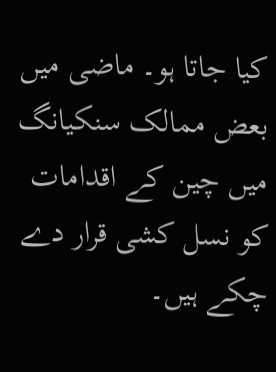کیا جاتا ہو۔ ماضی میں بعض ممالک سنکیانگ میں چین کے اقدامات کو نسل کشی قرار دے چکے ہیں۔